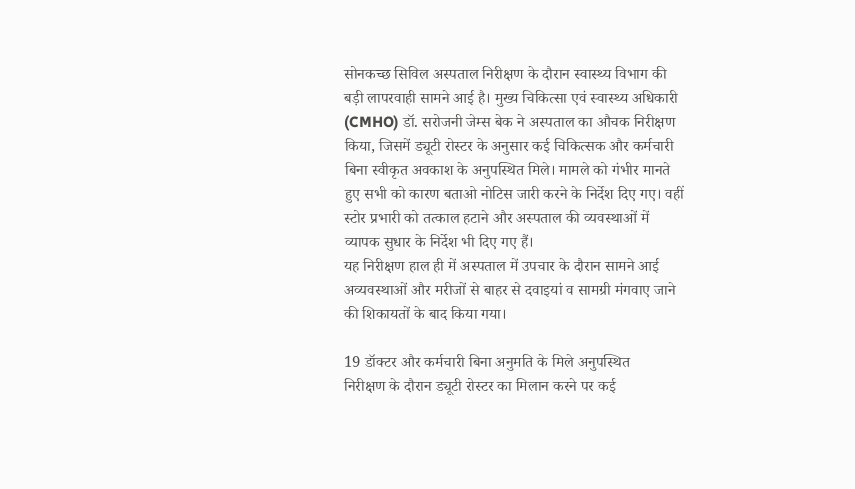सोनकच्छ सिविल अस्पताल निरीक्षण के दौरान स्वास्थ्य विभाग की बड़ी लापरवाही सामने आई है। मुख्य चिकित्सा एवं स्वास्थ्य अधिकारी (CMHO) डॉ. सरोजनी जेम्स बेक ने अस्पताल का औचक निरीक्षण किया, जिसमें ड्यूटी रोस्टर के अनुसार कई चिकित्सक और कर्मचारी बिना स्वीकृत अवकाश के अनुपस्थित मिले। मामले को गंभीर मानते हुए सभी को कारण बताओ नोटिस जारी करने के निर्देश दिए गए। वहीं स्टोर प्रभारी को तत्काल हटाने और अस्पताल की व्यवस्थाओं में व्यापक सुधार के निर्देश भी दिए गए हैं।
यह निरीक्षण हाल ही में अस्पताल में उपचार के दौरान सामने आई अव्यवस्थाओं और मरीजों से बाहर से दवाइयां व सामग्री मंगवाए जाने की शिकायतों के बाद किया गया।

19 डॉक्टर और कर्मचारी बिना अनुमति के मिले अनुपस्थित
निरीक्षण के दौरान ड्यूटी रोस्टर का मिलान करने पर कई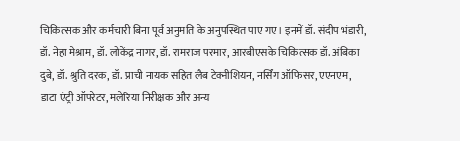चिकित्सक और कर्मचारी बिना पूर्व अनुमति के अनुपस्थित पाए गए। इनमें डॉ. संदीप भंडारी, डॉ. नेहा मेश्राम, डॉ. लोकेंद्र नागर, डॉ. रामराज परमार, आरबीएसके चिकित्सक डॉ. अंबिका दुबे, डॉ. श्रुति दरक, डॉ. प्राची नायक सहित लैब टेक्नीशियन, नर्सिंग ऑफिसर, एएनएम, डाटा एंट्री ऑपरेटर, मलेरिया निरीक्षक और अन्य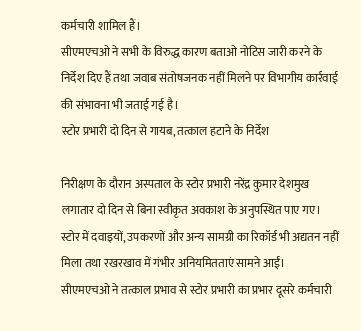कर्मचारी शामिल हैं।
सीएमएचओ ने सभी के विरुद्ध कारण बताओ नोटिस जारी करने के निर्देश दिए हैं तथा जवाब संतोषजनक नहीं मिलने पर विभागीय कार्रवाई की संभावना भी जताई गई है।
स्टोर प्रभारी दो दिन से गायब, तत्काल हटाने के निर्देश

निरीक्षण के दौरान अस्पताल के स्टोर प्रभारी नरेंद्र कुमार देशमुख लगातार दो दिन से बिना स्वीकृत अवकाश के अनुपस्थित पाए गए। स्टोर में दवाइयों, उपकरणों और अन्य सामग्री का रिकॉर्ड भी अद्यतन नहीं मिला तथा रखरखाव में गंभीर अनियमितताएं सामने आईं।
सीएमएचओ ने तत्काल प्रभाव से स्टोर प्रभारी का प्रभार दूसरे कर्मचारी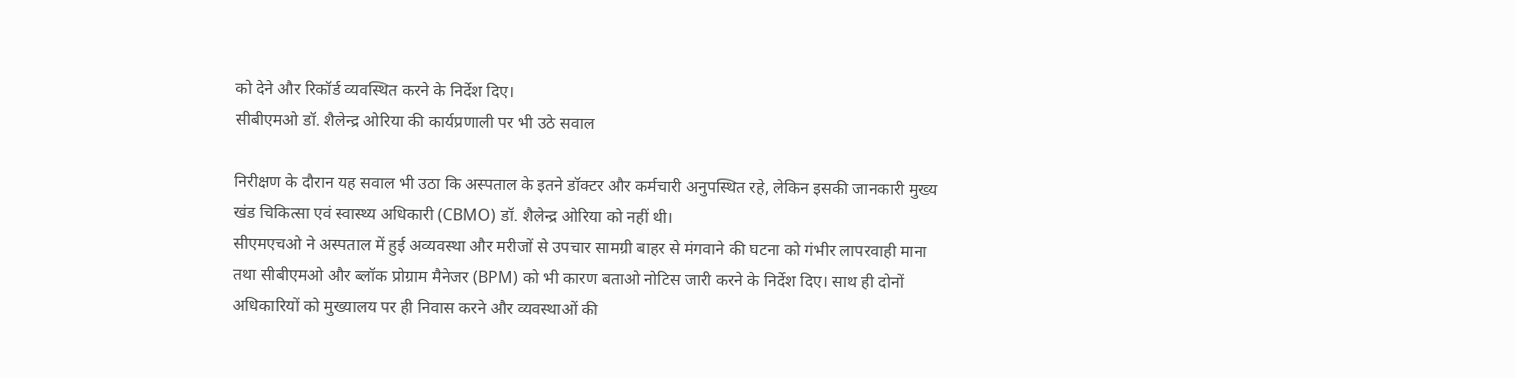को देने और रिकॉर्ड व्यवस्थित करने के निर्देश दिए।
सीबीएमओ डॉ. शैलेन्द्र ओरिया की कार्यप्रणाली पर भी उठे सवाल

निरीक्षण के दौरान यह सवाल भी उठा कि अस्पताल के इतने डॉक्टर और कर्मचारी अनुपस्थित रहे, लेकिन इसकी जानकारी मुख्य खंड चिकित्सा एवं स्वास्थ्य अधिकारी (CBMO) डॉ. शैलेन्द्र ओरिया को नहीं थी।
सीएमएचओ ने अस्पताल में हुई अव्यवस्था और मरीजों से उपचार सामग्री बाहर से मंगवाने की घटना को गंभीर लापरवाही माना तथा सीबीएमओ और ब्लॉक प्रोग्राम मैनेजर (BPM) को भी कारण बताओ नोटिस जारी करने के निर्देश दिए। साथ ही दोनों अधिकारियों को मुख्यालय पर ही निवास करने और व्यवस्थाओं की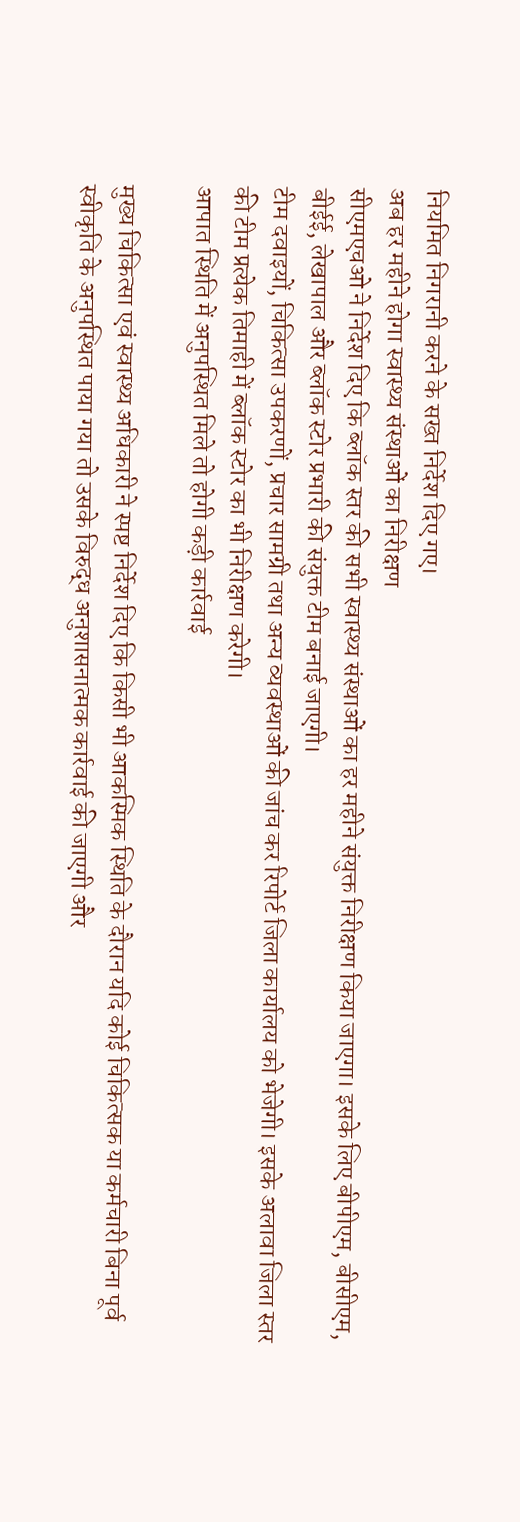नियमित निगरानी करने के सख्त निर्देश दिए गए।
अब हर महीने होगा स्वास्थ्य संस्थाओं का निरीक्षण
सीएमएचओ ने निर्देश दिए कि ब्लॉक स्तर की सभी स्वास्थ्य संस्थाओं का हर महीने संयुक्त निरीक्षण किया जाएगा। इसके लिए बीपीएम, बीसीएम, बीईई, लेखापाल और ब्लॉक स्टोर प्रभारी की संयुक्त टीम बनाई जाएगी।
टीम दवाइयों, चिकित्सा उपकरणों, प्रचार सामग्री तथा अन्य व्यवस्थाओं की जांच कर रिपोर्ट जिला कार्यालय को भेजेगी। इसके अलावा जिला स्तर की टीम प्रत्येक तिमाही में ब्लॉक स्टोर का भी निरीक्षण करेगी।
आपात स्थिति में अनुपस्थित मिले तो होगी कड़ी कार्रवाई

मुख्य चिकित्सा एवं स्वास्थ्य अधिकारी ने स्पष्ट निर्देश दिए कि किसी भी आकस्मिक स्थिति के दौरान यदि कोई चिकित्सक या कर्मचारी बिना पूर्व स्वीकृति के अनुपस्थित पाया गया तो उसके विरुद्ध अनुशासनात्मक कार्रवाई की जाएगी और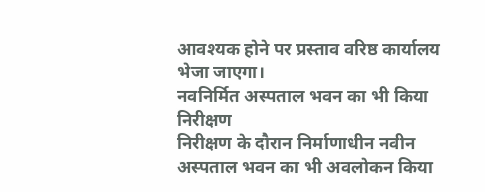आवश्यक होने पर प्रस्ताव वरिष्ठ कार्यालय भेजा जाएगा।
नवनिर्मित अस्पताल भवन का भी किया निरीक्षण
निरीक्षण के दौरान निर्माणाधीन नवीन अस्पताल भवन का भी अवलोकन किया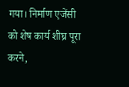गया। निर्माण एजेंसी को शेष कार्य शीघ्र पूरा करने,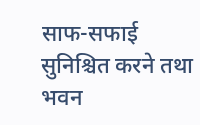साफ-सफाई सुनिश्चित करने तथा भवन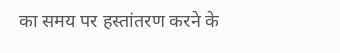का समय पर हस्तांतरण करने के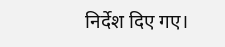निर्देश दिए गए।